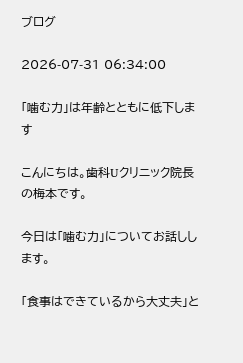ブログ

2026-07-31 06:34:00

「噛む力」は年齢とともに低下します

こんにちは。歯科Uクリニック院長の梅本です。

今日は「噛む力」についてお話しします。

「食事はできているから大丈夫」と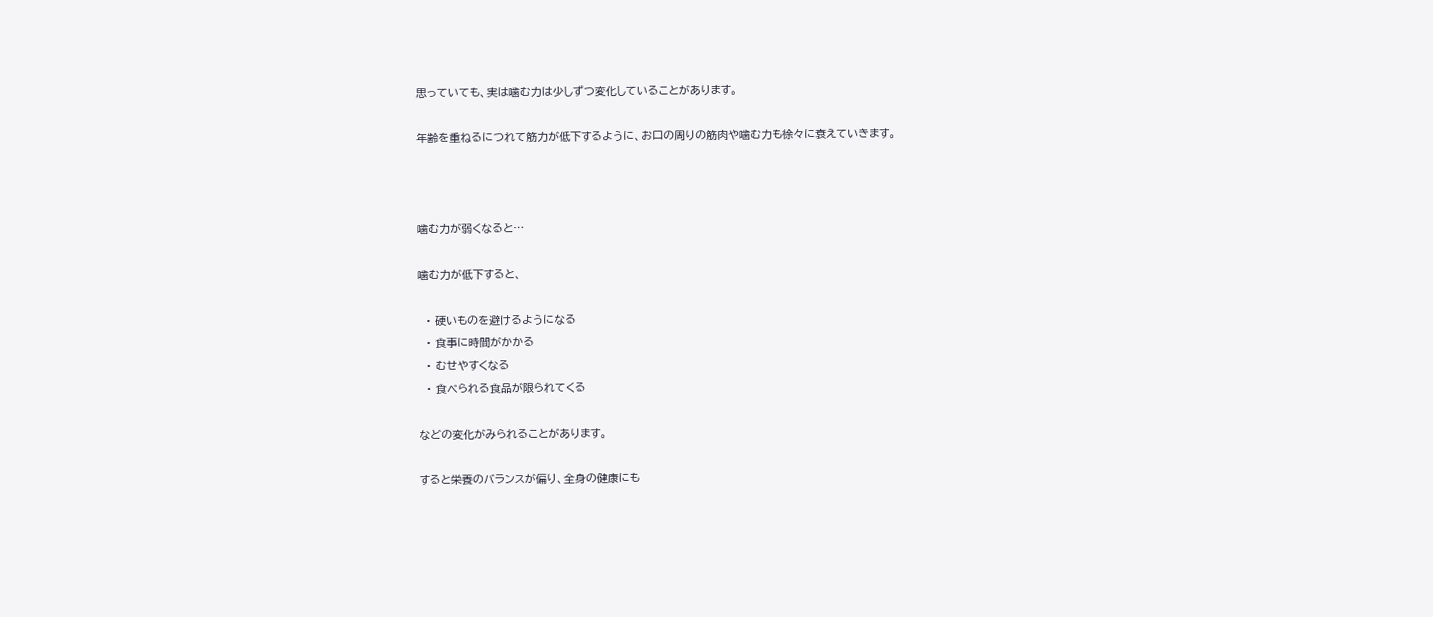思っていても、実は噛む力は少しずつ変化していることがあります。

年齢を重ねるにつれて筋力が低下するように、お口の周りの筋肉や噛む力も徐々に衰えていきます。



噛む力が弱くなると…

噛む力が低下すると、

  • 硬いものを避けるようになる
  • 食事に時間がかかる
  • むせやすくなる
  • 食べられる食品が限られてくる

などの変化がみられることがあります。

すると栄養のバランスが偏り、全身の健康にも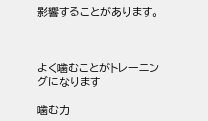影響することがあります。



よく噛むことがトレーニングになります

噛む力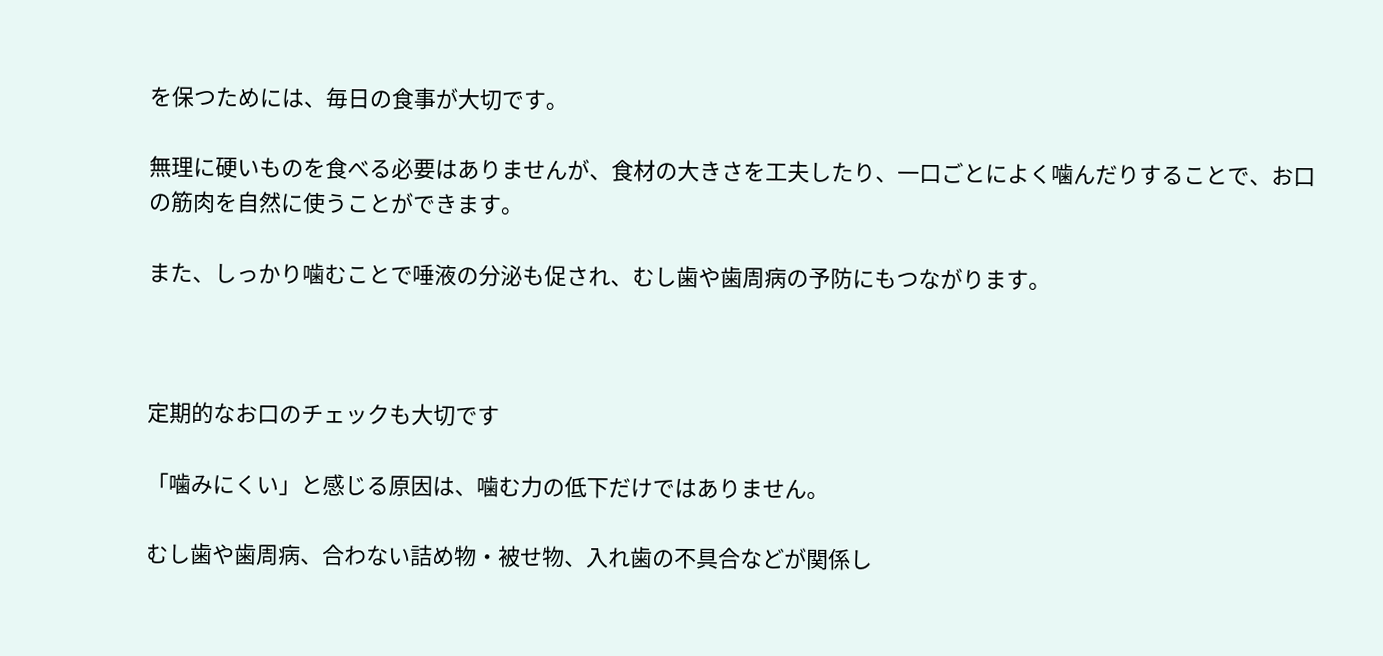を保つためには、毎日の食事が大切です。

無理に硬いものを食べる必要はありませんが、食材の大きさを工夫したり、一口ごとによく噛んだりすることで、お口の筋肉を自然に使うことができます。

また、しっかり噛むことで唾液の分泌も促され、むし歯や歯周病の予防にもつながります。



定期的なお口のチェックも大切です

「噛みにくい」と感じる原因は、噛む力の低下だけではありません。

むし歯や歯周病、合わない詰め物・被せ物、入れ歯の不具合などが関係し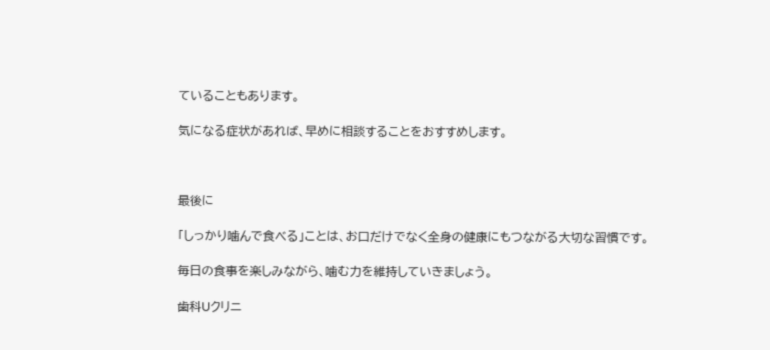ていることもあります。

気になる症状があれば、早めに相談することをおすすめします。



最後に

「しっかり噛んで食べる」ことは、お口だけでなく全身の健康にもつながる大切な習慣です。

毎日の食事を楽しみながら、噛む力を維持していきましょう。

歯科Uクリニ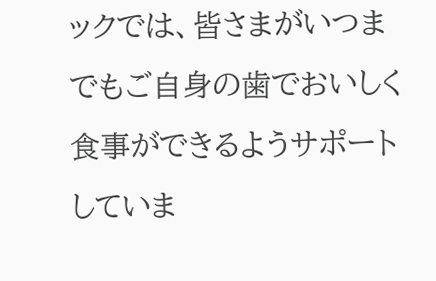ックでは、皆さまがいつまでもご自身の歯でおいしく食事ができるようサポートしていま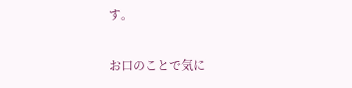す。

お口のことで気に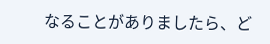なることがありましたら、ど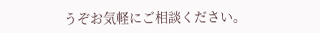うぞお気軽にご相談ください。